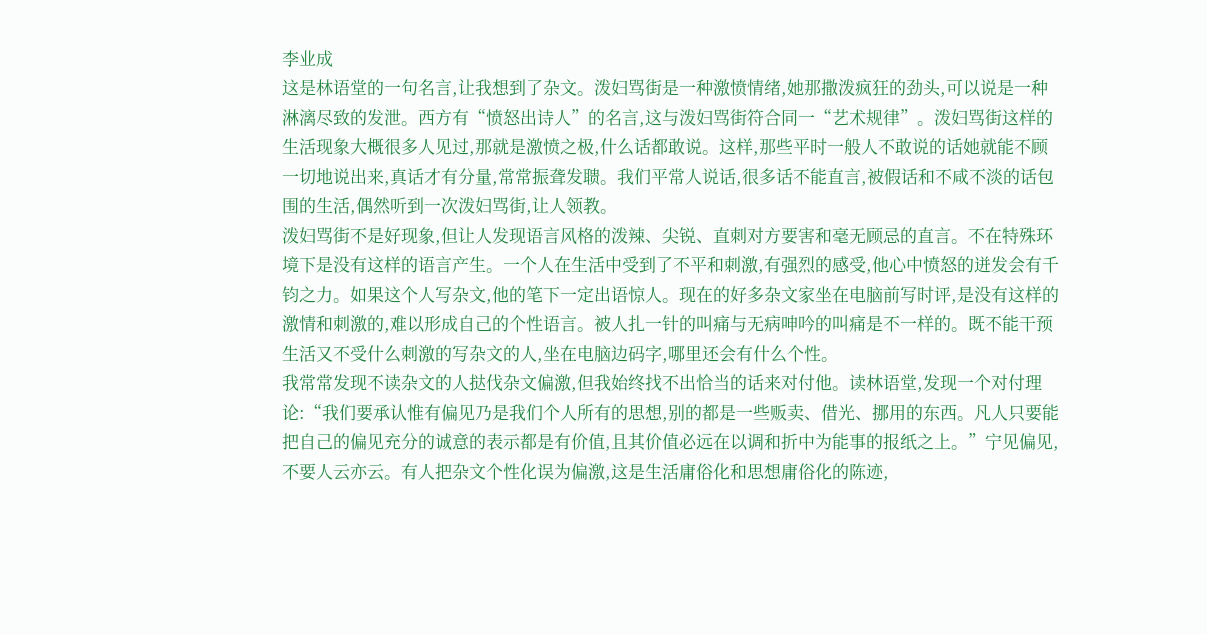李业成
这是林语堂的一句名言,让我想到了杂文。泼妇骂街是一种激愤情绪,她那撒泼疯狂的劲头,可以说是一种淋漓尽致的发泄。西方有“愤怒出诗人”的名言,这与泼妇骂街符合同一“艺术规律”。泼妇骂街这样的生活现象大概很多人见过,那就是激愤之极,什么话都敢说。这样,那些平时一般人不敢说的话她就能不顾一切地说出来,真话才有分量,常常振聋发聩。我们平常人说话,很多话不能直言,被假话和不咸不淡的话包围的生活,偶然听到一次泼妇骂街,让人领教。
泼妇骂街不是好现象,但让人发现语言风格的泼辣、尖锐、直刺对方要害和毫无顾忌的直言。不在特殊环境下是没有这样的语言产生。一个人在生活中受到了不平和刺激,有强烈的感受,他心中愤怒的迸发会有千钧之力。如果这个人写杂文,他的笔下一定出语惊人。现在的好多杂文家坐在电脑前写时评,是没有这样的激情和刺激的,难以形成自己的个性语言。被人扎一针的叫痛与无病呻吟的叫痛是不一样的。既不能干预生活又不受什么刺激的写杂文的人,坐在电脑边码字,哪里还会有什么个性。
我常常发现不读杂文的人挞伐杂文偏激,但我始终找不出恰当的话来对付他。读林语堂,发现一个对付理论:“我们要承认惟有偏见乃是我们个人所有的思想,别的都是一些贩卖、借光、挪用的东西。凡人只要能把自己的偏见充分的诚意的表示都是有价值,且其价值必远在以调和折中为能事的报纸之上。”宁见偏见,不要人云亦云。有人把杂文个性化误为偏激,这是生活庸俗化和思想庸俗化的陈迹,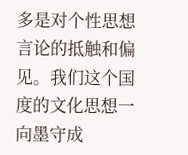多是对个性思想言论的抵触和偏见。我们这个国度的文化思想一向墨守成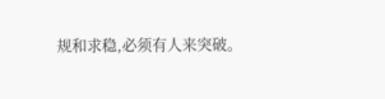规和求稳,必须有人来突破。